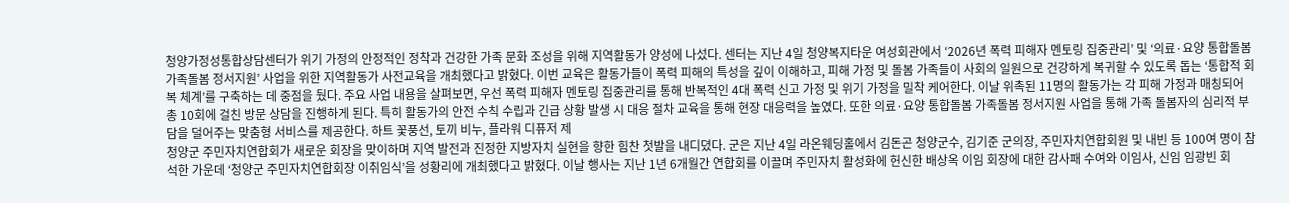청양가정성통합상담센터가 위기 가정의 안정적인 정착과 건강한 가족 문화 조성을 위해 지역활동가 양성에 나섰다. 센터는 지난 4일 청양복지타운 여성회관에서 ‘2026년 폭력 피해자 멘토링 집중관리’ 및 ‘의료·요양 통합돌봄 가족돌봄 정서지원’ 사업을 위한 지역활동가 사전교육을 개최했다고 밝혔다. 이번 교육은 활동가들이 폭력 피해의 특성을 깊이 이해하고, 피해 가정 및 돌봄 가족들이 사회의 일원으로 건강하게 복귀할 수 있도록 돕는 ‘통합적 회복 체계’를 구축하는 데 중점을 뒀다. 주요 사업 내용을 살펴보면, 우선 폭력 피해자 멘토링 집중관리를 통해 반복적인 4대 폭력 신고 가정 및 위기 가정을 밀착 케어한다. 이날 위촉된 11명의 활동가는 각 피해 가정과 매칭되어 총 10회에 걸친 방문 상담을 진행하게 된다. 특히 활동가의 안전 수칙 수립과 긴급 상황 발생 시 대응 절차 교육을 통해 현장 대응력을 높였다. 또한 의료·요양 통합돌봄 가족돌봄 정서지원 사업을 통해 가족 돌봄자의 심리적 부담을 덜어주는 맞춤형 서비스를 제공한다. 하트 꽃풍선, 토끼 비누, 플라워 디퓨저 제
청양군 주민자치연합회가 새로운 회장을 맞이하며 지역 발전과 진정한 지방자치 실현을 향한 힘찬 첫발을 내디뎠다. 군은 지난 4일 라온웨딩홀에서 김돈곤 청양군수, 김기준 군의장, 주민자치연합회원 및 내빈 등 100여 명이 참석한 가운데 ‘청양군 주민자치연합회장 이취임식’을 성황리에 개최했다고 밝혔다. 이날 행사는 지난 1년 6개월간 연합회를 이끌며 주민자치 활성화에 헌신한 배상옥 이임 회장에 대한 감사패 수여와 이임사, 신임 임광빈 회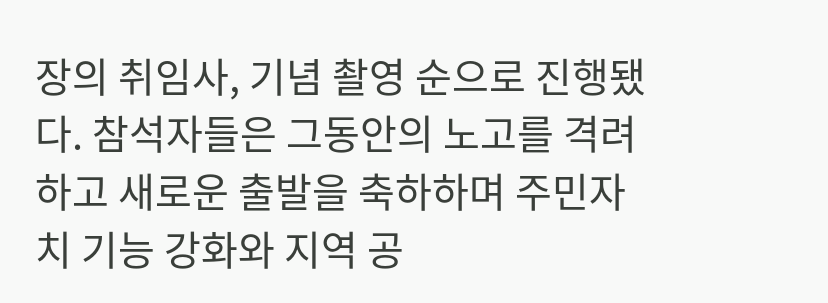장의 취임사, 기념 촬영 순으로 진행됐다. 참석자들은 그동안의 노고를 격려하고 새로운 출발을 축하하며 주민자치 기능 강화와 지역 공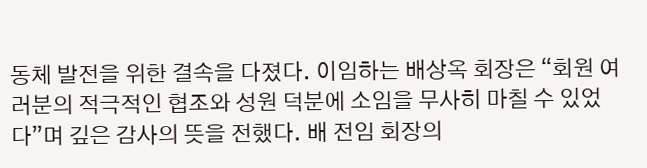동체 발전을 위한 결속을 다졌다. 이임하는 배상옥 회장은 “회원 여러분의 적극적인 협조와 성원 덕분에 소임을 무사히 마칠 수 있었다”며 깊은 감사의 뜻을 전했다. 배 전임 회장의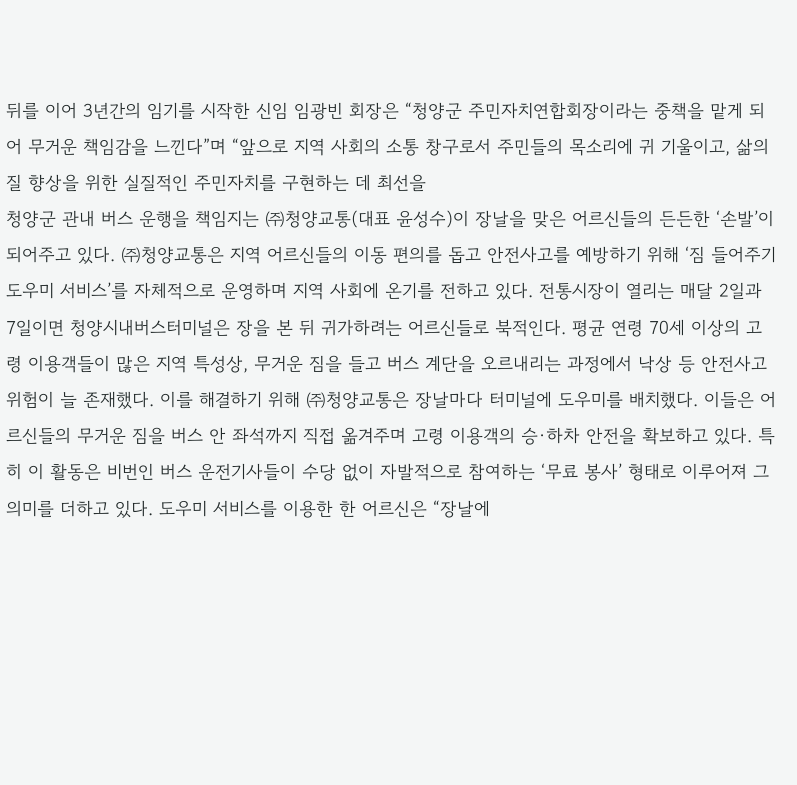뒤를 이어 3년간의 임기를 시작한 신임 임광빈 회장은 “청양군 주민자치연합회장이라는 중책을 맡게 되어 무거운 책임감을 느낀다”며 “앞으로 지역 사회의 소통 창구로서 주민들의 목소리에 귀 기울이고, 삶의 질 향상을 위한 실질적인 주민자치를 구현하는 데 최선을
청양군 관내 버스 운행을 책임지는 ㈜청양교통(대표 윤성수)이 장날을 맞은 어르신들의 든든한 ‘손발’이 되어주고 있다. ㈜청양교통은 지역 어르신들의 이동 편의를 돕고 안전사고를 예방하기 위해 ‘짐 들어주기 도우미 서비스’를 자체적으로 운영하며 지역 사회에 온기를 전하고 있다. 전통시장이 열리는 매달 2일과 7일이면 청양시내버스터미널은 장을 본 뒤 귀가하려는 어르신들로 북적인다. 평균 연령 70세 이상의 고령 이용객들이 많은 지역 특성상, 무거운 짐을 들고 버스 계단을 오르내리는 과정에서 낙상 등 안전사고 위험이 늘 존재했다. 이를 해결하기 위해 ㈜청양교통은 장날마다 터미널에 도우미를 배치했다. 이들은 어르신들의 무거운 짐을 버스 안 좌석까지 직접 옮겨주며 고령 이용객의 승·하차 안전을 확보하고 있다. 특히 이 활동은 비번인 버스 운전기사들이 수당 없이 자발적으로 참여하는 ‘무료 봉사’ 형태로 이루어져 그 의미를 더하고 있다. 도우미 서비스를 이용한 한 어르신은 “장날에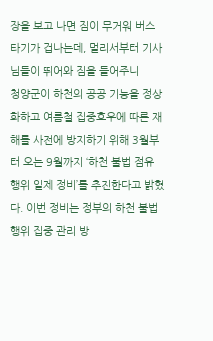장을 보고 나면 짐이 무거워 버스 타기가 겁나는데, 멀리서부터 기사님들이 뛰어와 짐을 들어주니
청양군이 하천의 공공 기능을 정상화하고 여름철 집중호우에 따른 재해를 사전에 방지하기 위해 3월부터 오는 9월까지 ‘하천 불법 점유 행위 일제 정비’를 추진한다고 밝혔다. 이번 정비는 정부의 하천 불법 행위 집중 관리 방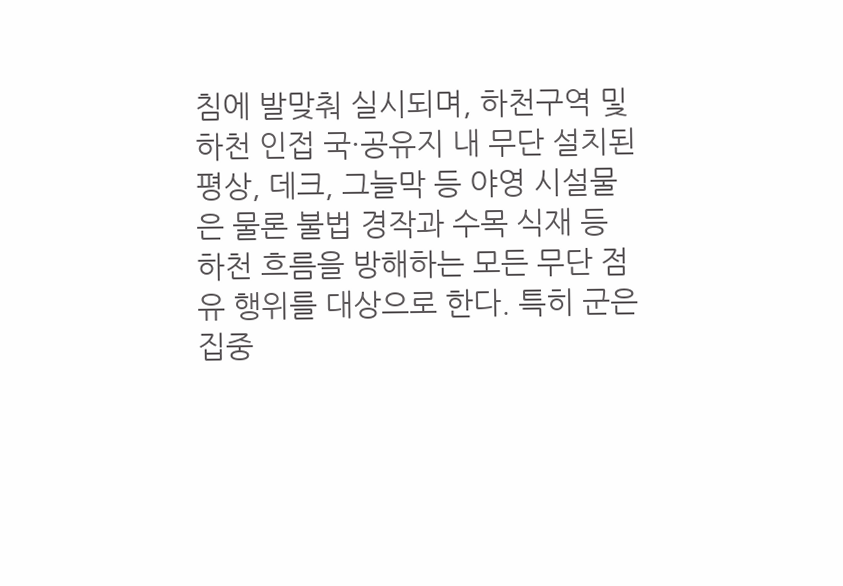침에 발맞춰 실시되며, 하천구역 및 하천 인접 국·공유지 내 무단 설치된 평상, 데크, 그늘막 등 야영 시설물은 물론 불법 경작과 수목 식재 등 하천 흐름을 방해하는 모든 무단 점유 행위를 대상으로 한다. 특히 군은 집중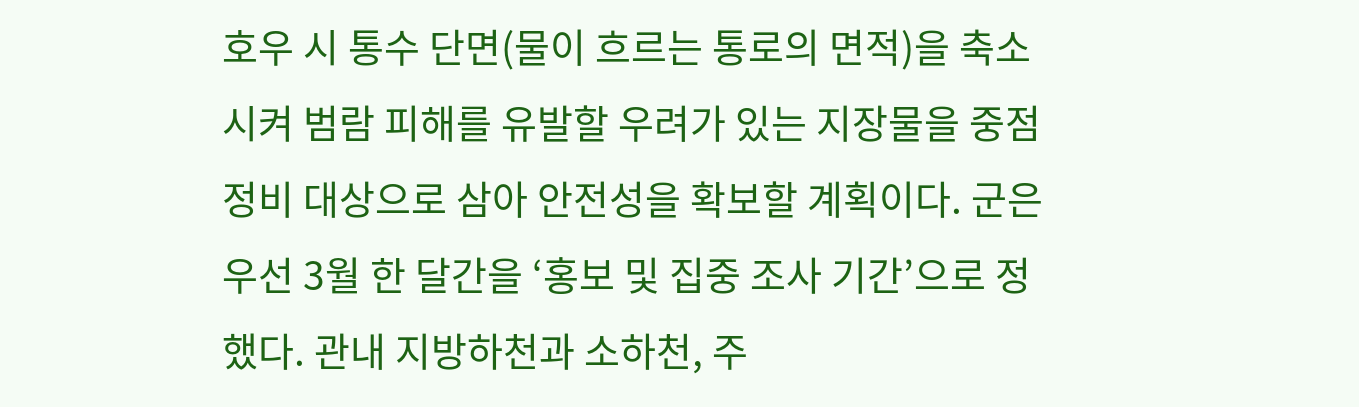호우 시 통수 단면(물이 흐르는 통로의 면적)을 축소시켜 범람 피해를 유발할 우려가 있는 지장물을 중점 정비 대상으로 삼아 안전성을 확보할 계획이다. 군은 우선 3월 한 달간을 ‘홍보 및 집중 조사 기간’으로 정했다. 관내 지방하천과 소하천, 주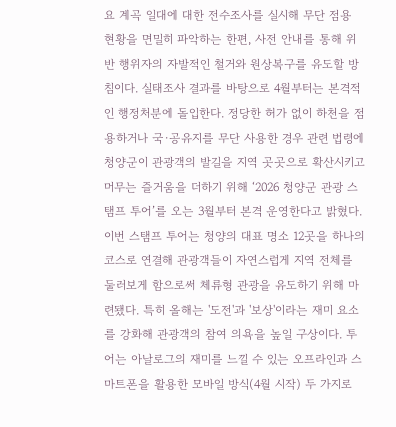요 계곡 일대에 대한 전수조사를 실시해 무단 점용 현황을 면밀히 파악하는 한편, 사전 안내를 통해 위반 행위자의 자발적인 철거와 원상복구를 유도할 방침이다. 실태조사 결과를 바탕으로 4월부터는 본격적인 행정처분에 돌입한다. 정당한 허가 없이 하천을 점용하거나 국·공유지를 무단 사용한 경우 관련 법령에
청양군이 관광객의 발길을 지역 곳곳으로 확산시키고 머무는 즐거움을 더하기 위해 ‘2026 청양군 관광 스탬프 투어’를 오는 3월부터 본격 운영한다고 밝혔다. 이번 스탬프 투어는 청양의 대표 명소 12곳을 하나의 코스로 연결해 관광객들이 자연스럽게 지역 전체를 둘러보게 함으로써 체류형 관광을 유도하기 위해 마련됐다. 특히 올해는 '도전'과 '보상'이라는 재미 요소를 강화해 관광객의 참여 의욕을 높일 구상이다. 투어는 아날로그의 재미를 느낄 수 있는 오프라인과 스마트폰을 활용한 모바일 방식(4월 시작) 두 가지로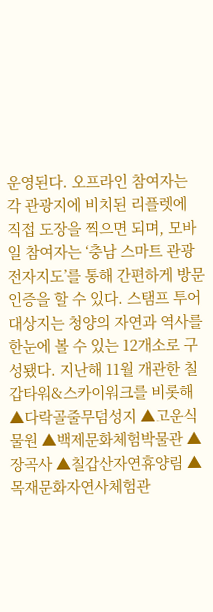운영된다. 오프라인 참여자는 각 관광지에 비치된 리플렛에 직접 도장을 찍으면 되며, 모바일 참여자는 ‘충남 스마트 관광 전자지도’를 통해 간편하게 방문 인증을 할 수 있다. 스탬프 투어 대상지는 청양의 자연과 역사를 한눈에 볼 수 있는 12개소로 구성됐다. 지난해 11월 개관한 칠갑타워&스카이워크를 비롯해 ▲다락골줄무덤성지 ▲고운식물원 ▲백제문화체험박물관 ▲장곡사 ▲칠갑산자연휴양림 ▲목재문화자연사체험관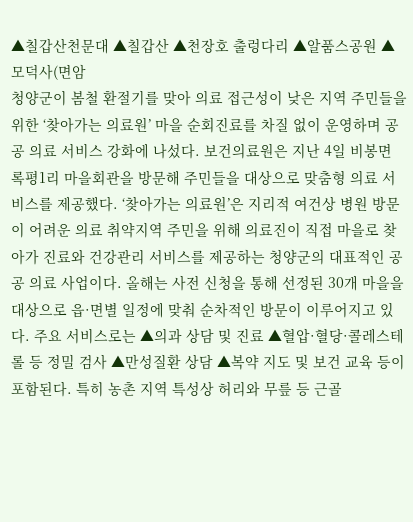▲칠갑산천문대 ▲칠갑산 ▲천장호 출렁다리 ▲알품스공원 ▲모덕사(면암
청양군이 봄철 환절기를 맞아 의료 접근성이 낮은 지역 주민들을 위한 ‘찾아가는 의료원’ 마을 순회진료를 차질 없이 운영하며 공공 의료 서비스 강화에 나섰다. 보건의료원은 지난 4일 비봉면 록평1리 마을회관을 방문해 주민들을 대상으로 맞춤형 의료 서비스를 제공했다. ‘찾아가는 의료원’은 지리적 여건상 병원 방문이 어려운 의료 취약지역 주민을 위해 의료진이 직접 마을로 찾아가 진료와 건강관리 서비스를 제공하는 청양군의 대표적인 공공 의료 사업이다. 올해는 사전 신청을 통해 선정된 30개 마을을 대상으로 읍·면별 일정에 맞춰 순차적인 방문이 이루어지고 있다. 주요 서비스로는 ▲의과 상담 및 진료 ▲혈압·혈당·콜레스테롤 등 정밀 검사 ▲만성질환 상담 ▲복약 지도 및 보건 교육 등이 포함된다. 특히 농촌 지역 특성상 허리와 무릎 등 근골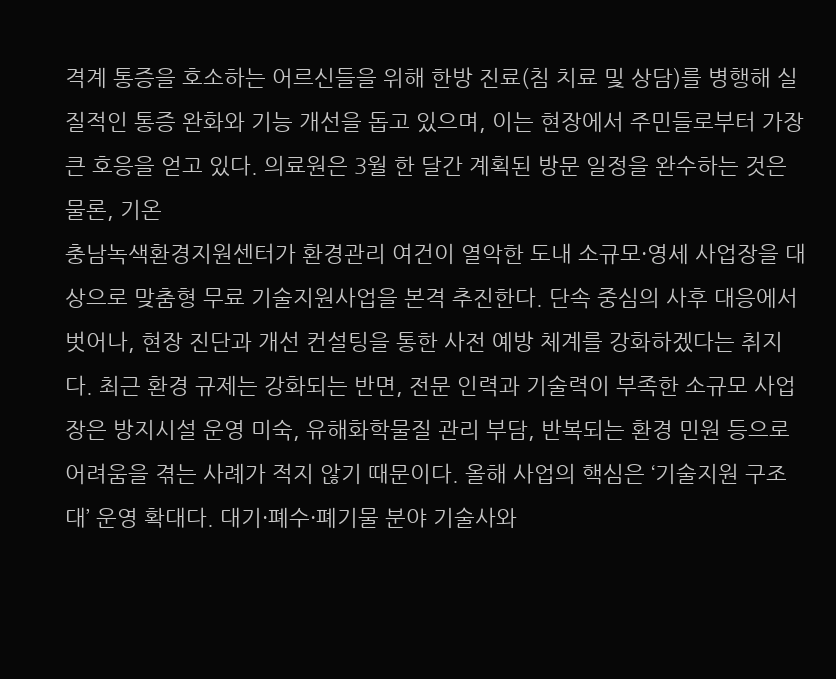격계 통증을 호소하는 어르신들을 위해 한방 진료(침 치료 및 상담)를 병행해 실질적인 통증 완화와 기능 개선을 돕고 있으며, 이는 현장에서 주민들로부터 가장 큰 호응을 얻고 있다. 의료원은 3월 한 달간 계획된 방문 일정을 완수하는 것은 물론, 기온
충남녹색환경지원센터가 환경관리 여건이 열악한 도내 소규모·영세 사업장을 대상으로 맞춤형 무료 기술지원사업을 본격 추진한다. 단속 중심의 사후 대응에서 벗어나, 현장 진단과 개선 컨설팅을 통한 사전 예방 체계를 강화하겠다는 취지다. 최근 환경 규제는 강화되는 반면, 전문 인력과 기술력이 부족한 소규모 사업장은 방지시설 운영 미숙, 유해화학물질 관리 부담, 반복되는 환경 민원 등으로 어려움을 겪는 사례가 적지 않기 때문이다. 올해 사업의 핵심은 ‘기술지원 구조대’ 운영 확대다. 대기·폐수·폐기물 분야 기술사와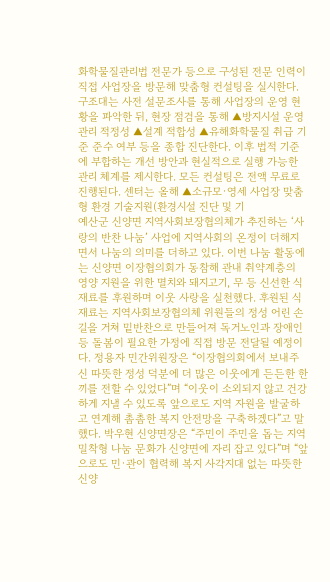화학물질관리법 전문가 등으로 구성된 전문 인력이 직접 사업장을 방문해 맞춤형 컨설팅을 실시한다. 구조대는 사전 설문조사를 통해 사업장의 운영 현황을 파악한 뒤, 현장 점검을 통해 ▲방지시설 운영관리 적정성 ▲설계 적합성 ▲유해화학물질 취급 기준 준수 여부 등을 종합 진단한다. 이후 법적 기준에 부합하는 개선 방안과 현실적으로 실행 가능한 관리 체계를 제시한다. 모든 컨설팅은 전액 무료로 진행된다. 센터는 올해 ▲소규모·영세 사업장 맞춤형 환경 기술지원(환경시설 진단 및 기
예산군 신양면 지역사회보장협의체가 추진하는 ‘사랑의 반찬 나눔’ 사업에 지역사회의 온정이 더해지면서 나눔의 의미를 더하고 있다. 이번 나눔 활동에는 신양면 이장협의회가 동참해 관내 취약계층의 영양 지원을 위한 멸치와 돼지고기, 무 등 신선한 식재료를 후원하며 이웃 사랑을 실천했다. 후원된 식재료는 지역사회보장협의체 위원들의 정성 어린 손길을 거쳐 밑반찬으로 만들어져 독거노인과 장애인 등 돌봄이 필요한 가정에 직접 방문 전달될 예정이다. 정용자 민간위원장은 “이장협의회에서 보내주신 따뜻한 정성 덕분에 더 많은 이웃에게 든든한 한 끼를 전할 수 있었다”며 “이웃이 소외되지 않고 건강하게 지낼 수 있도록 앞으로도 지역 자원을 발굴하고 연계해 촘촘한 복지 안전망을 구축하겠다”고 말했다. 박우현 신양면장은 “주민이 주민을 돕는 지역 밀착형 나눔 문화가 신양면에 자리 잡고 있다”며 “앞으로도 민·관이 협력해 복지 사각지대 없는 따뜻한 신양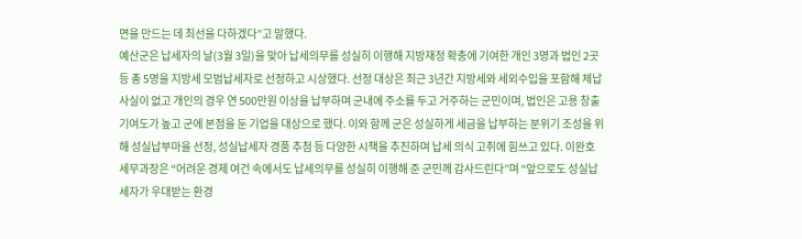면을 만드는 데 최선을 다하겠다”고 말했다.
예산군은 납세자의 날(3월 3일)을 맞아 납세의무를 성실히 이행해 지방재정 확충에 기여한 개인 3명과 법인 2곳 등 총 5명을 지방세 모범납세자로 선정하고 시상했다. 선정 대상은 최근 3년간 지방세와 세외수입을 포함해 체납 사실이 없고 개인의 경우 연 500만원 이상을 납부하며 군내에 주소를 두고 거주하는 군민이며, 법인은 고용 창출 기여도가 높고 군에 본점을 둔 기업을 대상으로 했다. 이와 함께 군은 성실하게 세금을 납부하는 분위기 조성을 위해 성실납부마을 선정, 성실납세자 경품 추첨 등 다양한 시책을 추진하며 납세 의식 고취에 힘쓰고 있다. 이완호 세무과장은 “어려운 경제 여건 속에서도 납세의무를 성실히 이행해 준 군민께 감사드린다”며 “앞으로도 성실납세자가 우대받는 환경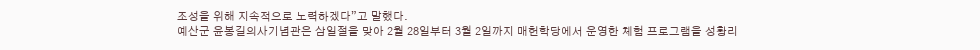조성을 위해 지속적으로 노력하겠다”고 말했다.
예산군 윤봉길의사기념관은 삼일절을 맞아 2월 28일부터 3월 2일까지 매헌학당에서 운영한 체험 프로그램을 성황리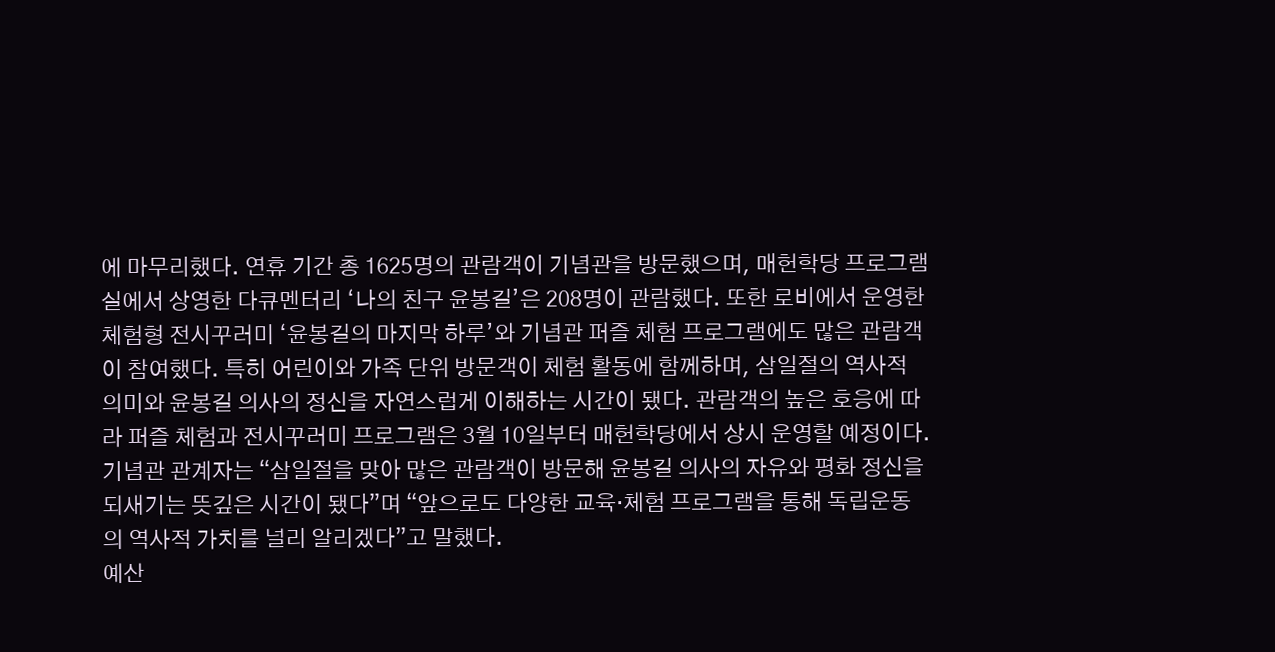에 마무리했다. 연휴 기간 총 1625명의 관람객이 기념관을 방문했으며, 매헌학당 프로그램실에서 상영한 다큐멘터리 ‘나의 친구 윤봉길’은 208명이 관람했다. 또한 로비에서 운영한 체험형 전시꾸러미 ‘윤봉길의 마지막 하루’와 기념관 퍼즐 체험 프로그램에도 많은 관람객이 참여했다. 특히 어린이와 가족 단위 방문객이 체험 활동에 함께하며, 삼일절의 역사적 의미와 윤봉길 의사의 정신을 자연스럽게 이해하는 시간이 됐다. 관람객의 높은 호응에 따라 퍼즐 체험과 전시꾸러미 프로그램은 3월 10일부터 매헌학당에서 상시 운영할 예정이다. 기념관 관계자는 “삼일절을 맞아 많은 관람객이 방문해 윤봉길 의사의 자유와 평화 정신을 되새기는 뜻깊은 시간이 됐다”며 “앞으로도 다양한 교육·체험 프로그램을 통해 독립운동의 역사적 가치를 널리 알리겠다”고 말했다.
예산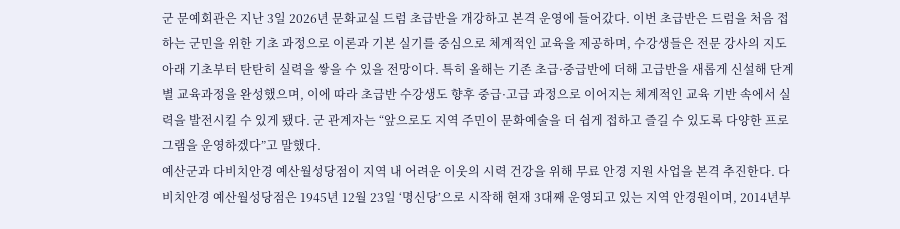군 문예회관은 지난 3일 2026년 문화교실 드럼 초급반을 개강하고 본격 운영에 들어갔다. 이번 초급반은 드럼을 처음 접하는 군민을 위한 기초 과정으로 이론과 기본 실기를 중심으로 체계적인 교육을 제공하며, 수강생들은 전문 강사의 지도 아래 기초부터 탄탄히 실력을 쌓을 수 있을 전망이다. 특히 올해는 기존 초급·중급반에 더해 고급반을 새롭게 신설해 단계별 교육과정을 완성했으며, 이에 따라 초급반 수강생도 향후 중급·고급 과정으로 이어지는 체계적인 교육 기반 속에서 실력을 발전시킬 수 있게 됐다. 군 관계자는 “앞으로도 지역 주민이 문화예술을 더 쉽게 접하고 즐길 수 있도록 다양한 프로그램을 운영하겠다”고 말했다.
예산군과 다비치안경 예산월성당점이 지역 내 어려운 이웃의 시력 건강을 위해 무료 안경 지원 사업을 본격 추진한다. 다비치안경 예산월성당점은 1945년 12월 23일 ‘명신당’으로 시작해 현재 3대째 운영되고 있는 지역 안경원이며, 2014년부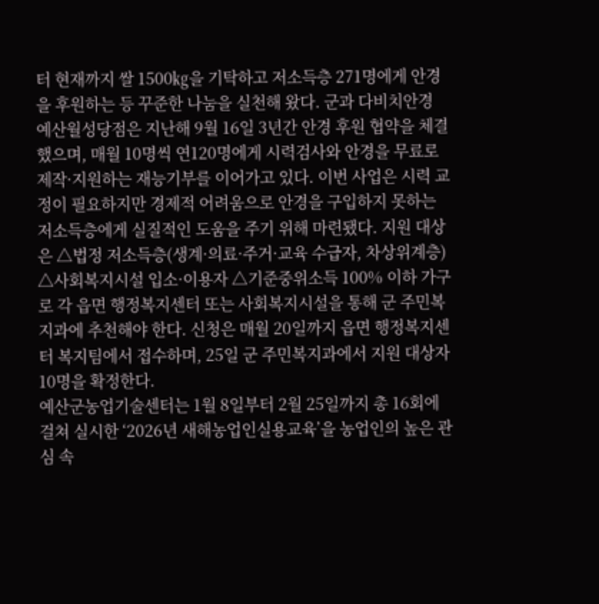터 현재까지 쌀 1500㎏을 기탁하고 저소득층 271명에게 안경을 후원하는 등 꾸준한 나눔을 실천해 왔다. 군과 다비치안경 예산월성당점은 지난해 9월 16일 3년간 안경 후원 협약을 체결했으며, 매월 10명씩 연120명에게 시력검사와 안경을 무료로 제작·지원하는 재능기부를 이어가고 있다. 이번 사업은 시력 교정이 필요하지만 경제적 어려움으로 안경을 구입하지 못하는 저소득층에게 실질적인 도움을 주기 위해 마련됐다. 지원 대상은 △법정 저소득층(생계·의료·주거·교육 수급자, 차상위계층) △사회복지시설 입소·이용자 △기준중위소득 100% 이하 가구로 각 읍면 행정복지센터 또는 사회복지시설을 통해 군 주민복지과에 추천해야 한다. 신청은 매월 20일까지 읍면 행정복지센터 복지팀에서 접수하며, 25일 군 주민복지과에서 지원 대상자 10명을 확정한다.
예산군농업기술센터는 1월 8일부터 2월 25일까지 총 16회에 걸쳐 실시한 ‘2026년 새해농업인실용교육’을 농업인의 높은 관심 속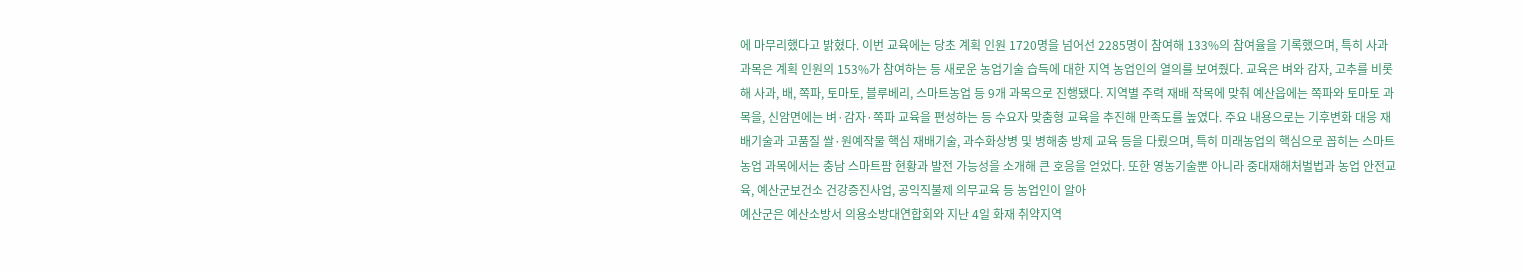에 마무리했다고 밝혔다. 이번 교육에는 당초 계획 인원 1720명을 넘어선 2285명이 참여해 133%의 참여율을 기록했으며, 특히 사과 과목은 계획 인원의 153%가 참여하는 등 새로운 농업기술 습득에 대한 지역 농업인의 열의를 보여줬다. 교육은 벼와 감자, 고추를 비롯해 사과, 배, 쪽파, 토마토, 블루베리, 스마트농업 등 9개 과목으로 진행됐다. 지역별 주력 재배 작목에 맞춰 예산읍에는 쪽파와 토마토 과목을, 신암면에는 벼·감자·쪽파 교육을 편성하는 등 수요자 맞춤형 교육을 추진해 만족도를 높였다. 주요 내용으로는 기후변화 대응 재배기술과 고품질 쌀·원예작물 핵심 재배기술, 과수화상병 및 병해충 방제 교육 등을 다뤘으며, 특히 미래농업의 핵심으로 꼽히는 스마트농업 과목에서는 충남 스마트팜 현황과 발전 가능성을 소개해 큰 호응을 얻었다. 또한 영농기술뿐 아니라 중대재해처벌법과 농업 안전교육, 예산군보건소 건강증진사업, 공익직불제 의무교육 등 농업인이 알아
예산군은 예산소방서 의용소방대연합회와 지난 4일 화재 취약지역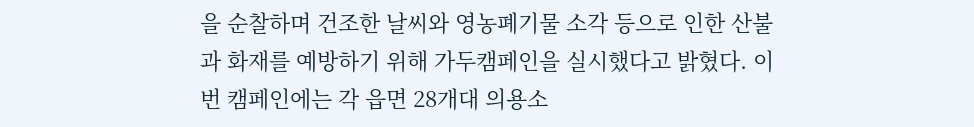을 순찰하며 건조한 날씨와 영농폐기물 소각 등으로 인한 산불과 화재를 예방하기 위해 가두캠페인을 실시했다고 밝혔다. 이번 캠페인에는 각 읍면 28개대 의용소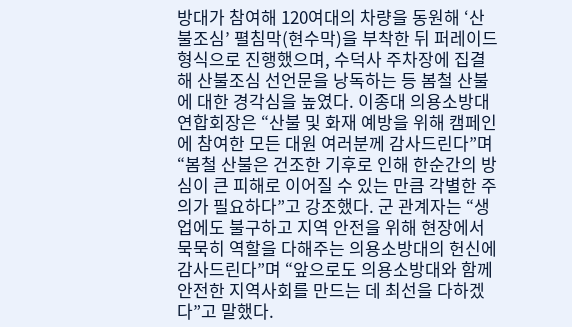방대가 참여해 120여대의 차량을 동원해 ‘산불조심’ 펼침막(현수막)을 부착한 뒤 퍼레이드 형식으로 진행했으며, 수덕사 주차장에 집결해 산불조심 선언문을 낭독하는 등 봄철 산불에 대한 경각심을 높였다. 이종대 의용소방대연합회장은 “산불 및 화재 예방을 위해 캠페인에 참여한 모든 대원 여러분께 감사드린다”며 “봄철 산불은 건조한 기후로 인해 한순간의 방심이 큰 피해로 이어질 수 있는 만큼 각별한 주의가 필요하다”고 강조했다. 군 관계자는 “생업에도 불구하고 지역 안전을 위해 현장에서 묵묵히 역할을 다해주는 의용소방대의 헌신에 감사드린다”며 “앞으로도 의용소방대와 함께 안전한 지역사회를 만드는 데 최선을 다하겠다”고 말했다.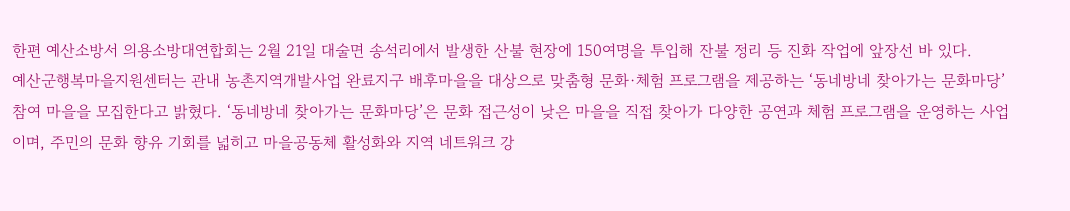한편 예산소방서 의용소방대연합회는 2월 21일 대술면 송석리에서 발생한 산불 현장에 150여명을 투입해 잔불 정리 등 진화 작업에 앞장선 바 있다.
예산군행복마을지원센터는 관내 농촌지역개발사업 완료지구 배후마을을 대상으로 맞춤형 문화·체험 프로그램을 제공하는 ‘동네방네 찾아가는 문화마당’ 참여 마을을 모집한다고 밝혔다. ‘동네방네 찾아가는 문화마당’은 문화 접근성이 낮은 마을을 직접 찾아가 다양한 공연과 체험 프로그램을 운영하는 사업이며, 주민의 문화 향유 기회를 넓히고 마을공동체 활성화와 지역 네트워크 강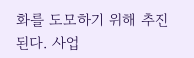화를 도모하기 위해 추진된다. 사업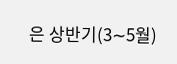은 상반기(3∼5월)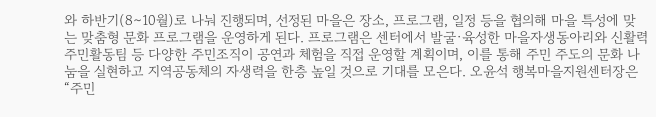와 하반기(8∼10월)로 나눠 진행되며, 선정된 마을은 장소, 프로그램, 일정 등을 협의해 마을 특성에 맞는 맞춤형 문화 프로그램을 운영하게 된다. 프로그램은 센터에서 발굴·육성한 마을자생동아리와 신활력주민활동팀 등 다양한 주민조직이 공연과 체험을 직접 운영할 계획이며, 이를 통해 주민 주도의 문화 나눔을 실현하고 지역공동체의 자생력을 한층 높일 것으로 기대를 모은다. 오윤석 행복마을지원센터장은 “주민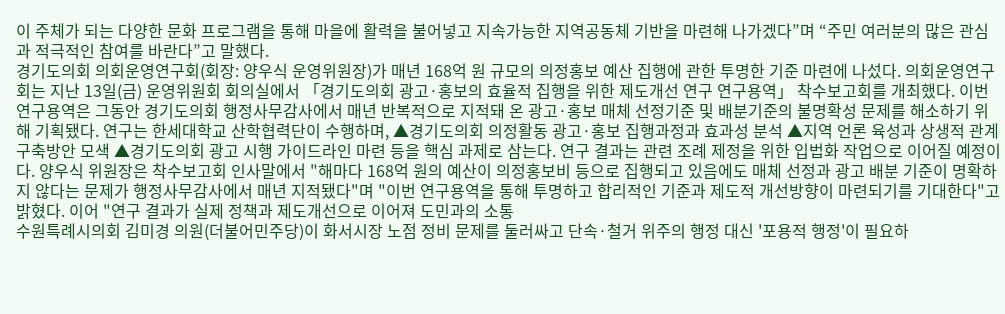이 주체가 되는 다양한 문화 프로그램을 통해 마을에 활력을 불어넣고 지속가능한 지역공동체 기반을 마련해 나가겠다”며 “주민 여러분의 많은 관심과 적극적인 참여를 바란다”고 말했다.
경기도의회 의회운영연구회(회장: 양우식 운영위원장)가 매년 168억 원 규모의 의정홍보 예산 집행에 관한 투명한 기준 마련에 나섰다. 의회운영연구회는 지난 13일(금) 운영위원회 회의실에서 「경기도의회 광고·홍보의 효율적 집행을 위한 제도개선 연구 연구용역」 착수보고회를 개최했다. 이번 연구용역은 그동안 경기도의회 행정사무감사에서 매년 반복적으로 지적돼 온 광고·홍보 매체 선정기준 및 배분기준의 불명확성 문제를 해소하기 위해 기획됐다. 연구는 한세대학교 산학협력단이 수행하며, ▲경기도의회 의정활동 광고·홍보 집행과정과 효과성 분석 ▲지역 언론 육성과 상생적 관계 구축방안 모색 ▲경기도의회 광고 시행 가이드라인 마련 등을 핵심 과제로 삼는다. 연구 결과는 관련 조례 제정을 위한 입법화 작업으로 이어질 예정이다. 양우식 위원장은 착수보고회 인사말에서 "해마다 168억 원의 예산이 의정홍보비 등으로 집행되고 있음에도 매체 선정과 광고 배분 기준이 명확하지 않다는 문제가 행정사무감사에서 매년 지적됐다"며 "이번 연구용역을 통해 투명하고 합리적인 기준과 제도적 개선방향이 마련되기를 기대한다"고 밝혔다. 이어 "연구 결과가 실제 정책과 제도개선으로 이어져 도민과의 소통
수원특례시의회 김미경 의원(더불어민주당)이 화서시장 노점 정비 문제를 둘러싸고 단속·철거 위주의 행정 대신 '포용적 행정'이 필요하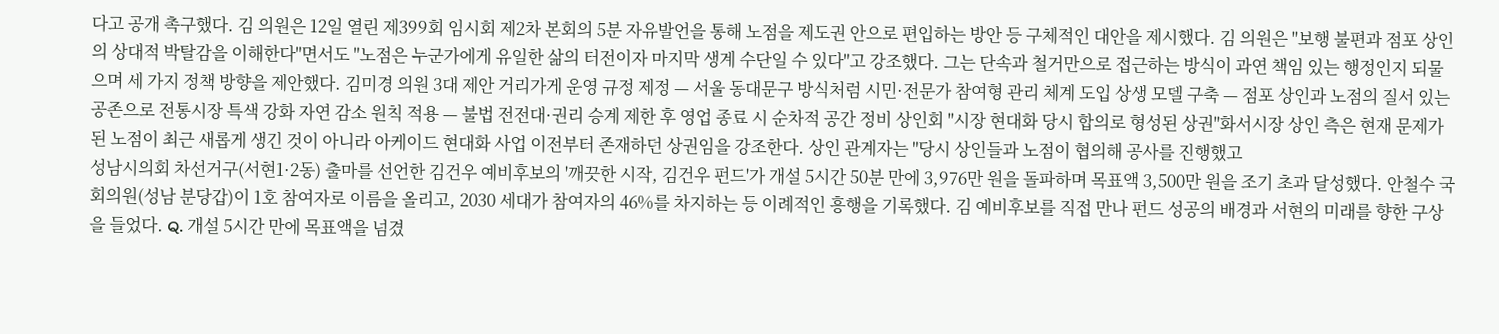다고 공개 촉구했다. 김 의원은 12일 열린 제399회 임시회 제2차 본회의 5분 자유발언을 통해 노점을 제도권 안으로 편입하는 방안 등 구체적인 대안을 제시했다. 김 의원은 "보행 불편과 점포 상인의 상대적 박탈감을 이해한다"면서도 "노점은 누군가에게 유일한 삶의 터전이자 마지막 생계 수단일 수 있다"고 강조했다. 그는 단속과 철거만으로 접근하는 방식이 과연 책임 있는 행정인지 되물으며 세 가지 정책 방향을 제안했다. 김미경 의원 3대 제안 거리가게 운영 규정 제정 — 서울 동대문구 방식처럼 시민·전문가 참여형 관리 체계 도입 상생 모델 구축 — 점포 상인과 노점의 질서 있는 공존으로 전통시장 특색 강화 자연 감소 원칙 적용 — 불법 전전대·권리 승계 제한 후 영업 종료 시 순차적 공간 정비 상인회 "시장 현대화 당시 합의로 형성된 상권"화서시장 상인 측은 현재 문제가 된 노점이 최근 새롭게 생긴 것이 아니라 아케이드 현대화 사업 이전부터 존재하던 상권임을 강조한다. 상인 관계자는 "당시 상인들과 노점이 협의해 공사를 진행했고
성남시의회 차선거구(서현1·2동) 출마를 선언한 김건우 예비후보의 '깨끗한 시작, 김건우 펀드'가 개설 5시간 50분 만에 3,976만 원을 돌파하며 목표액 3,500만 원을 조기 초과 달성했다. 안철수 국회의원(성남 분당갑)이 1호 참여자로 이름을 올리고, 2030 세대가 참여자의 46%를 차지하는 등 이례적인 흥행을 기록했다. 김 예비후보를 직접 만나 펀드 성공의 배경과 서현의 미래를 향한 구상을 들었다. Q. 개설 5시간 만에 목표액을 넘겼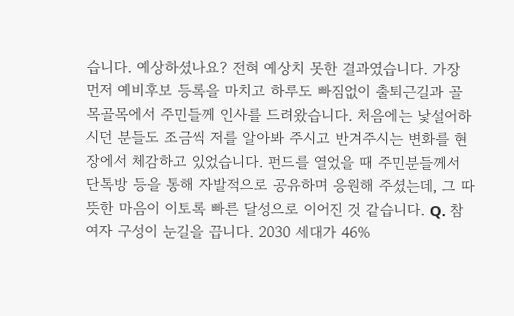습니다. 예상하셨나요? 전혀 예상치 못한 결과였습니다. 가장 먼저 예비후보 등록을 마치고 하루도 빠짐없이 출퇴근길과 골목골목에서 주민들께 인사를 드려왔습니다. 처음에는 낯설어하시던 분들도 조금씩 저를 알아봐 주시고 반겨주시는 변화를 현장에서 체감하고 있었습니다. 펀드를 열었을 때 주민분들께서 단톡방 등을 통해 자발적으로 공유하며 응원해 주셨는데, 그 따뜻한 마음이 이토록 빠른 달성으로 이어진 것 같습니다. Q. 참여자 구성이 눈길을 끕니다. 2030 세대가 46%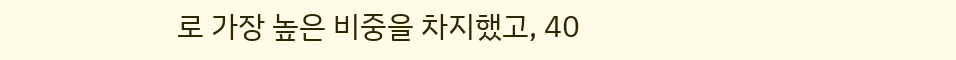로 가장 높은 비중을 차지했고, 40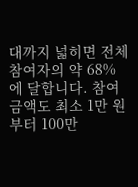대까지 넓히면 전체 참여자의 약 68%에 달합니다. 참여 금액도 최소 1만 원부터 100만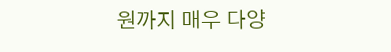원까지 매우 다양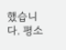했습니다. 평소